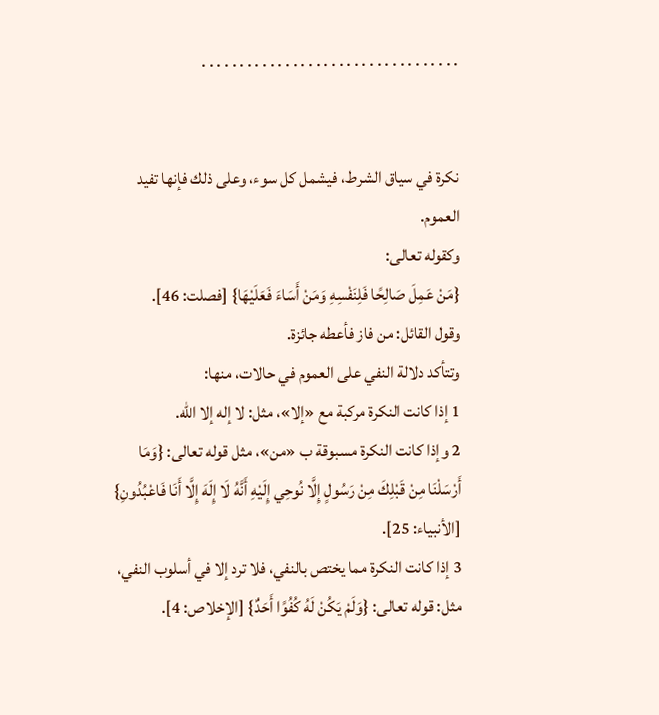. . . . . . . . . . . . . . . . . . . . . . . . . . . . . . . . . .


نكرة في سياق الشرط، فيشمل كل سوء، وعلى ذلك فإنها تفيد العموم.
وكقوله تعالى:
{مَنْ عَمِلَ صَالِحًا فَلِنَفْسِهِ وَمَنْ أَسَاءَ فَعَلَيْهَا} [فصلت: 46].
وقول القائل: من فاز فأعطه جائزة.
وتتأكد دلالة النفي على العموم في حالات، منها:
1 إذا كانت النكرة مركبة مع «إلا»، مثل: لا إله إلا الله.
2 وإذا كانت النكرة مسبوقة ب «من»، مثل قوله تعالى: {وَمَا أَرْسَلْنَا مِنْ قَبْلِكَ مِنْ رَسُولٍ إِلَّا نُوحِي إِلَيْهِ أَنَّهُ لَا إِلَهَ إِلَّا أَنَا فَاعْبُدُونِ} [الأنبياء: 25].
3 إذا كانت النكرة مما يختص بالنفي، فلا ترد إلا في أسلوب النفي، مثل: قوله تعالى: {وَلَمْ يَكُنْ لَهُ كُفُوًا أَحَدٌ} [الإخلاص: 4].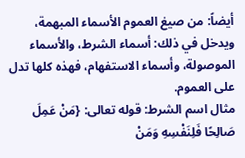أيضاً: من صيغ العموم الأسماء المبهمة، ويدخل في ذلك: أسماء الشرط، والأسماء الموصولة، وأسماء الاستفهام، فهذه كلها تدل على العموم.
مثال اسم الشرط: قوله تعالى: {مَنْ عَمِلَ صَالِحًا فَلِنَفْسِهِ وَمَنْ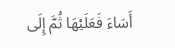أَسَاءَ فَعَلَيْهَا ثُمَّ إِلَى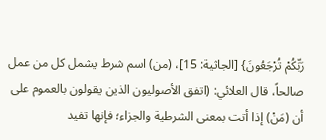رَبِّكُمْ تُرْجَعُونَ} [الجاثية: 15]، (من) اسم شرط يشمل كل من عمل صالحاً، قال العلائي: (اتفق الأصوليون الذين يقولون بالعموم على أن (مَنْ) إذا أتت بمعنى الشرطية والجزاء؛ فإنها تفيد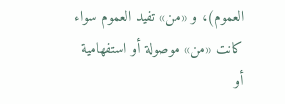العموم)، و «من» تفيد العموم سواء كانت «من» موصولة أو استفهامية أو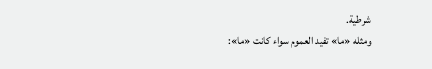شرطية.
ومثله «ما» تفيد العموم سواء كانت «ما»: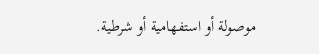موصولة أو استفهامية أو شرطية.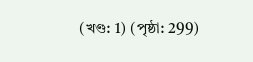(খণ্ড: 1) (পৃষ্ঠা: 299)